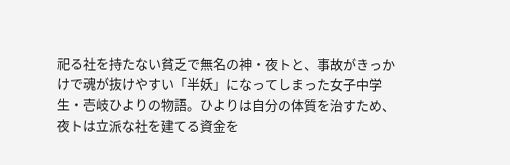祀る社を持たない貧乏で無名の神・夜トと、事故がきっかけで魂が抜けやすい「半妖」になってしまった女子中学生・壱岐ひよりの物語。ひよりは自分の体質を治すため、夜トは立派な社を建てる資金を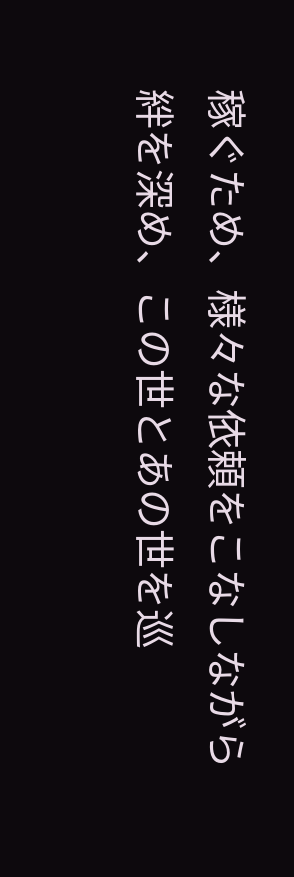稼ぐため、様々な依頼をこなしながら絆を深め、この世とあの世を巡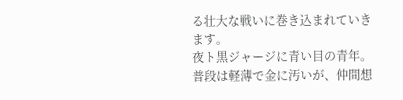る壮大な戦いに巻き込まれていきます。
夜ト黒ジャージに青い目の青年。普段は軽薄で金に汚いが、仲間想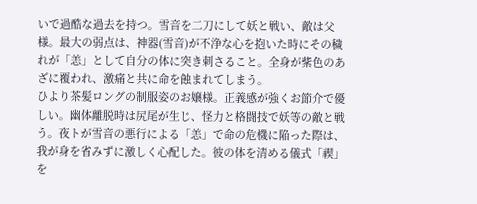いで過酷な過去を持つ。雪音を二刀にして妖と戦い、敵は父様。最大の弱点は、神器(雪音)が不浄な心を抱いた時にその穢れが「恙」として自分の体に突き刺さること。全身が紫色のあざに覆われ、激痛と共に命を蝕まれてしまう。
ひより茶髪ロングの制服姿のお嬢様。正義感が強くお節介で優しい。幽体離脱時は尻尾が生じ、怪力と格闘技で妖等の敵と戦う。夜トが雪音の悪行による「恙」で命の危機に陥った際は、我が身を省みずに激しく心配した。彼の体を清める儀式「禊」を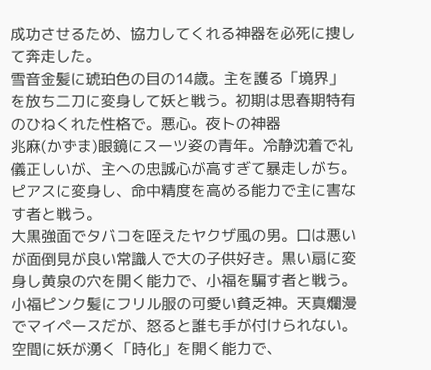成功させるため、協力してくれる神器を必死に捜して奔走した。
雪音金髪に琥珀色の目の14歳。主を護る「境界」を放ち二刀に変身して妖と戦う。初期は思春期特有のひねくれた性格で。悪心。夜トの神器
兆麻(かずま)眼鏡にスーツ姿の青年。冷静沈着で礼儀正しいが、主への忠誠心が高すぎて暴走しがち。ピアスに変身し、命中精度を高める能力で主に害なす者と戦う。
大黒強面でタバコを咥えたヤクザ風の男。口は悪いが面倒見が良い常識人で大の子供好き。黒い扇に変身し黄泉の穴を開く能力で、小福を騙す者と戦う。
小福ピンク髪にフリル服の可愛い貧乏神。天真爛漫でマイペースだが、怒ると誰も手が付けられない。空間に妖が湧く「時化」を開く能力で、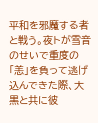平和を邪魔する者と戦う。夜トが雪音のせいで重度の「恙」を負って逃げ込んできた際、大黒と共に彼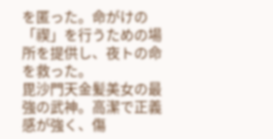を匿った。命がけの「禊」を行うための場所を提供し、夜トの命を救った。
毘沙門天金髪美女の最強の武神。高潔で正義感が強く、傷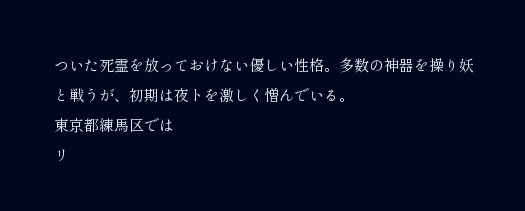ついた死霊を放っておけない優しい性格。多数の神器を操り妖と戦うが、初期は夜トを激しく憎んでいる。
東京都練馬区では
リ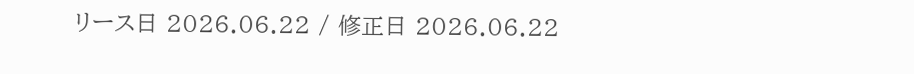リース日 2026.06.22 / 修正日 2026.06.22